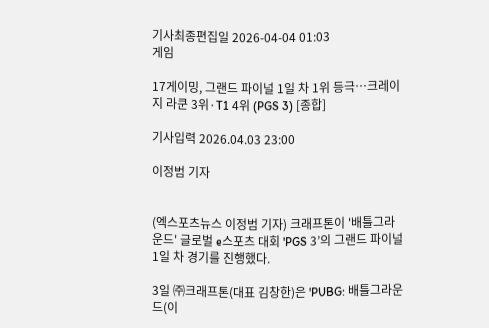기사최종편집일 2026-04-04 01:03
게임

17게이밍, 그랜드 파이널 1일 차 1위 등극…크레이지 라쿤 3위·T1 4위 (PGS 3) [종합]

기사입력 2026.04.03 23:00

이정범 기자


(엑스포츠뉴스 이정범 기자) 크래프톤이 '배틀그라운드' 글로벌 e스포츠 대회 'PGS 3’의 그랜드 파이널 1일 차 경기를 진행했다.

3일 ㈜크래프톤(대표 김창한)은 'PUBG: 배틀그라운드(이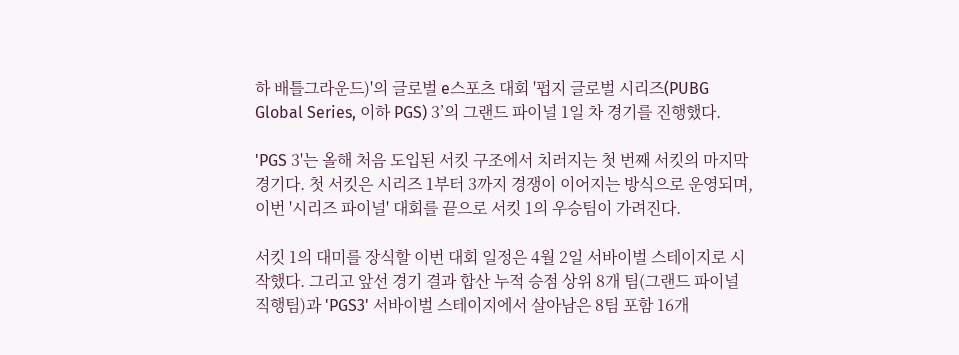하 배틀그라운드)'의 글로벌 e스포츠 대회 '펍지 글로벌 시리즈(PUBG Global Series, 이하 PGS) 3’의 그랜드 파이널 1일 차 경기를 진행했다.

'PGS 3'는 올해 처음 도입된 서킷 구조에서 치러지는 첫 번째 서킷의 마지막 경기다. 첫 서킷은 시리즈 1부터 3까지 경쟁이 이어지는 방식으로 운영되며, 이번 '시리즈 파이널' 대회를 끝으로 서킷 1의 우승팀이 가려진다.

서킷 1의 대미를 장식할 이번 대회 일정은 4월 2일 서바이벌 스테이지로 시작했다. 그리고 앞선 경기 결과 합산 누적 승점 상위 8개 팀(그랜드 파이널 직행팀)과 'PGS3' 서바이벌 스테이지에서 살아남은 8팀 포함 16개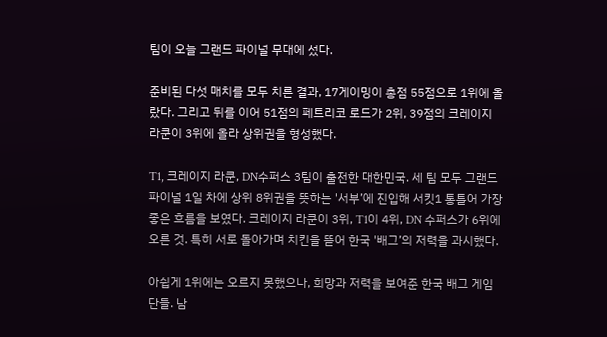팀이 오늘 그랜드 파이널 무대에 섰다.

준비된 다섯 매치를 모두 치른 결과, 17게이밍이 총점 55점으로 1위에 올랐다. 그리고 뒤를 이어 51점의 페트리코 로드가 2위, 39점의 크레이지 라쿤이 3위에 올라 상위권을 형성했다.

T1, 크레이지 라쿤, DN수퍼스 3팀이 출전한 대한민국. 세 팀 모두 그랜드 파이널 1일 차에 상위 8위권을 뜻하는 '서부’에 진입해 서킷1 통틀어 가장 좋은 흐름을 보였다. 크레이지 라쿤이 3위, T1이 4위, DN 수퍼스가 6위에 오른 것. 특히 서로 돌아가며 치킨을 뜯어 한국 '배그’의 저력을 과시했다.

아쉽게 1위에는 오르지 못했으나, 희망과 저력을 보여준 한국 배그 게임단들. 남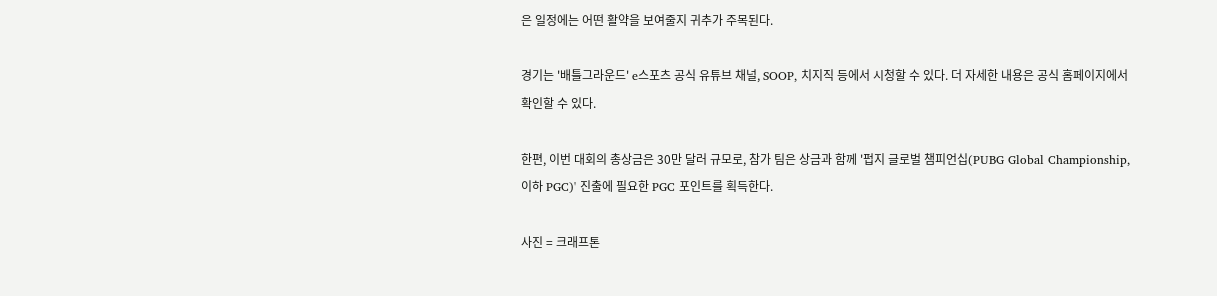은 일정에는 어떤 활약을 보여줄지 귀추가 주목된다.

경기는 '배틀그라운드' e스포츠 공식 유튜브 채널, SOOP, 치지직 등에서 시청할 수 있다. 더 자세한 내용은 공식 홈페이지에서 확인할 수 있다.

한편, 이번 대회의 총상금은 30만 달러 규모로, 참가 팀은 상금과 함께 '펍지 글로벌 챔피언십(PUBG Global Championship, 이하 PGC)' 진출에 필요한 PGC 포인트를 획득한다.

사진 = 크래프톤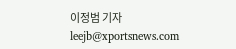이정범 기자 leejb@xportsnews.com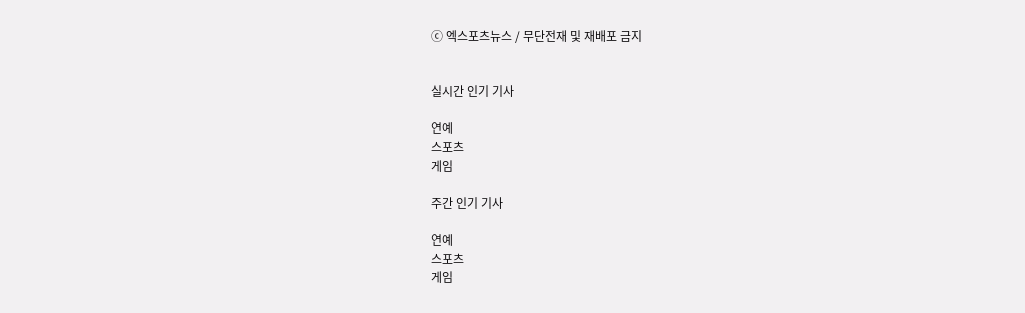ⓒ 엑스포츠뉴스 / 무단전재 및 재배포 금지


실시간 인기 기사

연예
스포츠
게임

주간 인기 기사

연예
스포츠
게임